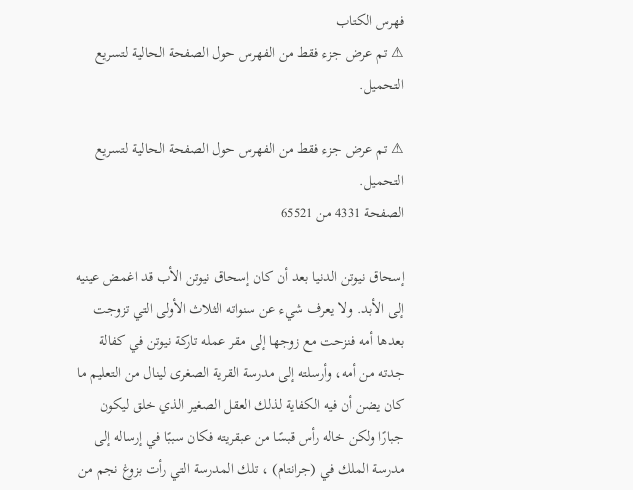فهرس الكتاب
⚠ تم عرض جزء فقط من الفهرس حول الصفحة الحالية لتسريع التحميل.

⚠ تم عرض جزء فقط من الفهرس حول الصفحة الحالية لتسريع التحميل.
الصفحة 4331 من 65521

إسحاق نيوتن الدنيا بعد أن كان إسحاق نيوتن الأب قد اغمض عينيه إلى الأبد. ولا يعرف شيء عن سنواته الثلاث الأولى التي تزوجت بعدها أمه فنزحت مع زوجها إلى مقر عمله تاركة نيوتن في كفالة جدته من أمه، وأرسلته إلى مدرسة القرية الصغرى لينال من التعليم ما كان يضن أن فيه الكفاية لذلك العقل الصغير الذي خلق ليكون جبارًا ولكن خاله رأس قبسًا من عبقريته فكان سببًا في إرساله إلى مدرسة الملك في (جرانتام) ، تلك المدرسة التي رأت بزوغ نجم من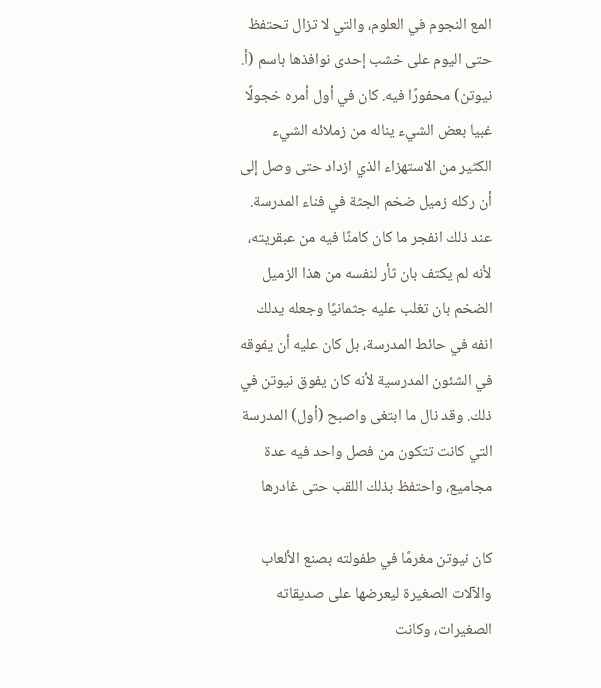المع النجوم في العلوم، والتي لا تزال تحتفظ حتى اليوم على خشب إحدى نوافذها باسم (أ. نيوتن) محفورًا فيه. كان في أول أمره خجولًا غبيا بعض الشيء يناله من زملائه الشيء الكثير من الاستهزاء الذي ازداد حتى وصل إلى أن ركله زميل ضخم الجثة في فناء المدرسة. عند ذلك انفجر ما كان كامنًا فيه من عبقريته، لأنه لم يكتف بان ثأر لنفسه من هذا الزميل الضخم بان تغلب عليه جثمانيًا وجعله يدلك انفه في حائط المدرسة، بل كان عليه أن يفوقه في الشئون المدرسية لأنه كان يفوق نيوتن في ذلك. وقد نال ما ابتغى واصبح (أول) المدرسة التي كانت تتكون من فصل واحد فيه عدة مجاميع، واحتفظ بذلك اللقب حتى غادرها

كان نيوتن مغرمًا في طفولته بصنع الألعاب والآلات الصغيرة ليعرضها على صديقاته الصغيرات، وكانت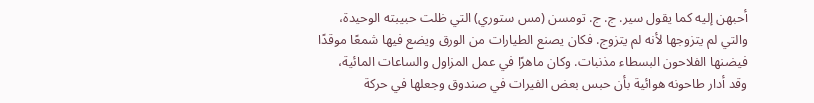أحبهن إليه كما يقول سير. ج. ج. تومسن (مس ستوري) التي ظلت حبيبته الوحيدة، والتي لم يتزوجها لأنه لم يتزوج. فكان يصنع الطيارات من الورق ويضع فيها شمعًا موقدًا فيضنها الفلاحون البسطاء مذنبات. وكان ماهرًا في عمل المزاول والساعات المائية، وقد أدار طاحونه هوائية بأن حبس بعض الفيرات في صندوق وجعلها في حركة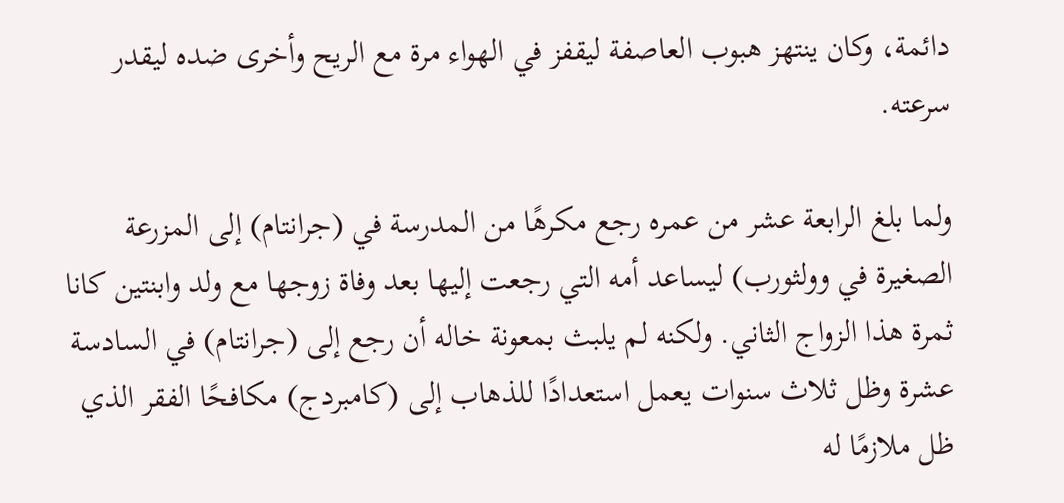دائمة، وكان ينتهز هبوب العاصفة ليقفز في الهواء مرة مع الريح وأخرى ضده ليقدر سرعته.

ولما بلغ الرابعة عشر من عمره رجع مكرهًا من المدرسة في (جرانتام) إلى المزرعة الصغيرة في وولثورب) ليساعد أمه التي رجعت إليها بعد وفاة زوجها مع ولد وابنتين كانا ثمرة هذا الزواج الثاني. ولكنه لم يلبث بمعونة خاله أن رجع إلى (جرانتام) في السادسة عشرة وظل ثلاث سنوات يعمل استعدادًا للذهاب إلى (كامبردج) مكافحًا الفقر الذي ظل ملازمًا له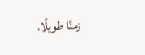زمنًا طويلًا.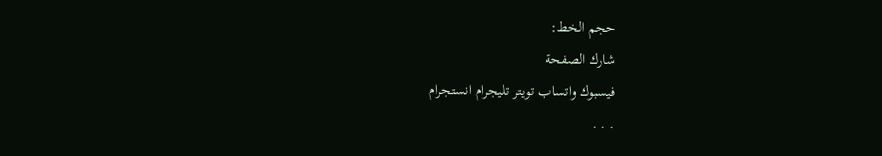حجم الخط:
شارك الصفحة
فيسبوك واتساب تويتر تليجرام انستجرام
. . .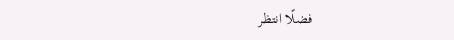فضلًا انتظر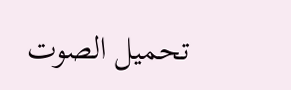تحميل الصوت